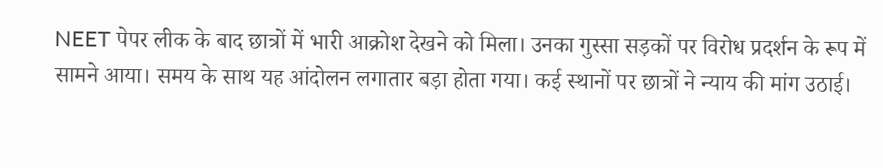NEET पेपर लीक के बाद छात्रों में भारी आक्रोश देखने को मिला। उनका गुस्सा सड़कों पर विरोध प्रदर्शन के रूप में सामने आया। समय के साथ यह आंदोलन लगातार बड़ा होता गया। कई स्थानों पर छात्रों ने न्याय की मांग उठाई।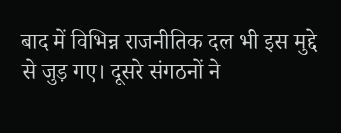बाद में विभिन्न राजनीतिक दल भी इस मुद्दे से जुड़ गए। दूसरे संगठनों ने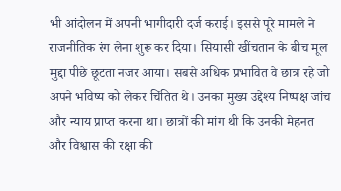भी आंदोलन में अपनी भागीदारी दर्ज कराई। इससे पूरे मामले ने राजनीतिक रंग लेना शुरू कर दिया। सियासी खींचतान के बीच मूल मुद्दा पीछे छूटता नजर आया। सबसे अधिक प्रभावित वे छात्र रहे जो अपने भविष्य को लेकर चिंतित थे। उनका मुख्य उद्देश्य निष्पक्ष जांच और न्याय प्राप्त करना था। छात्रों की मांग थी कि उनकी मेहनत और विश्वास की रक्षा की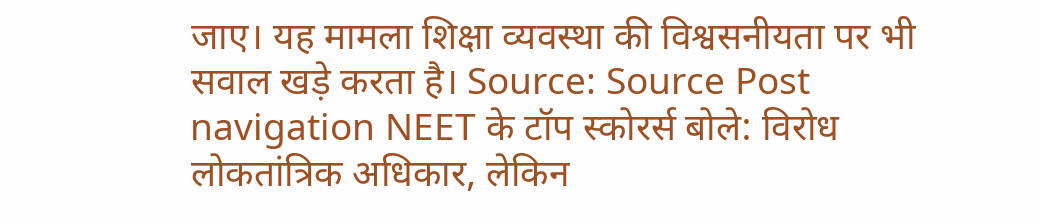जाए। यह मामला शिक्षा व्यवस्था की विश्वसनीयता पर भी सवाल खड़े करता है। Source: Source Post navigation NEET के टॉप स्कोरर्स बोले: विरोध लोकतांत्रिक अधिकार, लेकिन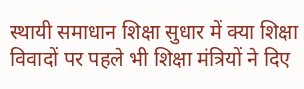स्थायी समाधान शिक्षा सुधार में क्या शिक्षा विवादों पर पहले भी शिक्षा मंत्रियों ने दिए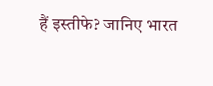हैं इस्तीफे? जानिए भारत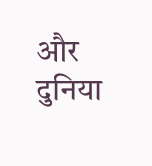और दुनिया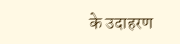के उदाहरण